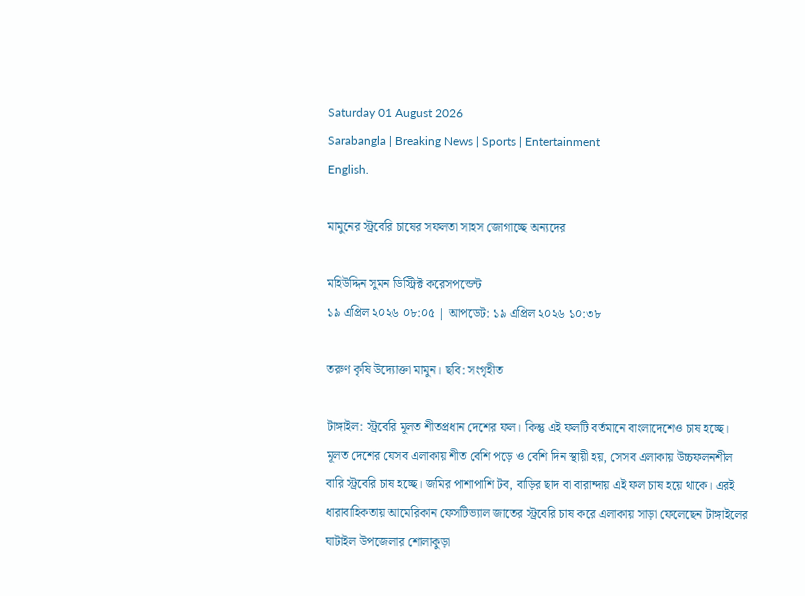Saturday 01 August 2026
Sarabangla | Breaking News | Sports | Entertainment
English.

মামুনের স্ট্রবেরি চাষের সফলতা সাহস জোগাচ্ছে অন্যদের

মহিউদ্দিন সুমন ডিস্ট্রিক্ট করেসপন্ডেন্ট
১৯ এপ্রিল ২০২৬ ০৮:০৫ | আপডেট: ১৯ এপ্রিল ২০২৬ ১০:৩৮

তরুণ কৃষি উদ্যোক্তা মামুন। ছবি: সংগৃহীত

টাঙ্গাইল: স্ট্রবেরি মূলত শীতপ্রধান দেশের ফল। কিন্তু এই ফলটি বর্তমানে বাংলাদেশেও চাষ হচ্ছে। মূলত দেশের যেসব এলাকায় শীত বেশি পড়ে ও বেশি দিন স্থায়ী হয়, সেসব এলাকায় উচ্চফলনশীল বারি স্ট্রবেরি চাষ হচ্ছে। জমির পাশাপাশি টব, বাড়ির ছাদ বা বারান্দায় এই ফল চাষ হয়ে থাকে। এরই ধারাবাহিকতায় আমেরিকান ফেসটিভ্যাল জাতের স্ট্রবেরি চাষ করে এলাকায় সাড়া ফেলেছেন টাঙ্গাইলের ঘাটাইল উপজেলার শোলাকুড়া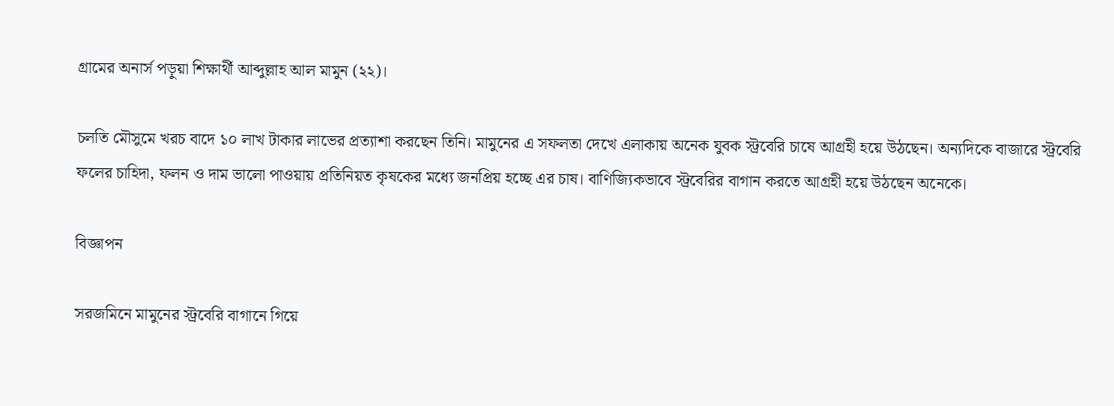গ্রামের অনার্স পড়ুয়া শিক্ষার্থী আব্দুল্লাহ আল মামুন (২২)।

চলতি মৌসুমে খরচ বাদে ১০ লাখ টাকার লাভের প্রত্যাশা করছেন তিনি। মামুনের এ সফলতা দেখে এলাকায় অনেক যুবক স্ট্রবেরি চাষে আগ্রহী হয়ে উঠছেন। অন্যদিকে বাজারে স্ট্রবেরি ফলের চাহিদা, ফলন ও দাম ভালো পাওয়ায় প্রতিনিয়ত কৃষকের মধ্যে জনপ্রিয় হচ্ছে এর চাষ। বাণিজ্যিকভাবে স্ট্রবেরির বাগান করতে আগ্রহী হয়ে উঠছেন অনেকে।

বিজ্ঞাপন

সরজমিনে মামুনের স্ট্রবেরি বাগানে গিয়ে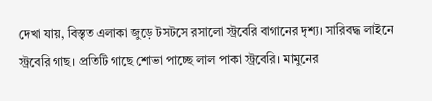দেখা যায়, বিস্তৃত এলাকা জুড়ে টসটসে রসালো স্ট্রবেরি বাগানের দৃশ্য। সারিবদ্ধ লাইনে স্ট্রবেরি গাছ। প্রতিটি গাছে শোভা পাচ্ছে লাল পাকা স্ট্রবেরি। মামুনের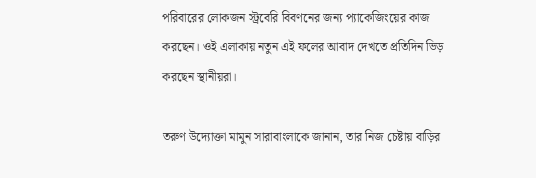পরিবারের লোকজন স্ট্রবেরি বিবণনের জন্য প্যাকেজিংয়ের কাজ করছেন। ওই এলাকায় নতুন এই ফলের আবাদ দেখতে প্রতিদিন ভিড় করছেন স্থানীয়রা।

তরুণ উদ্যোক্তা মামুন সারাবাংলাকে জানান, তার নিজ চেষ্টায় বাড়ির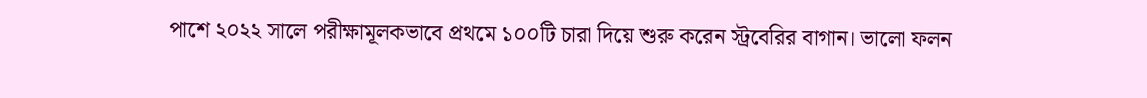পাশে ২০২২ সালে পরীক্ষামূলকভাবে প্রথমে ১০০টি চারা দিয়ে শুরু করেন স্ট্রবেরির বাগান। ভালো ফলন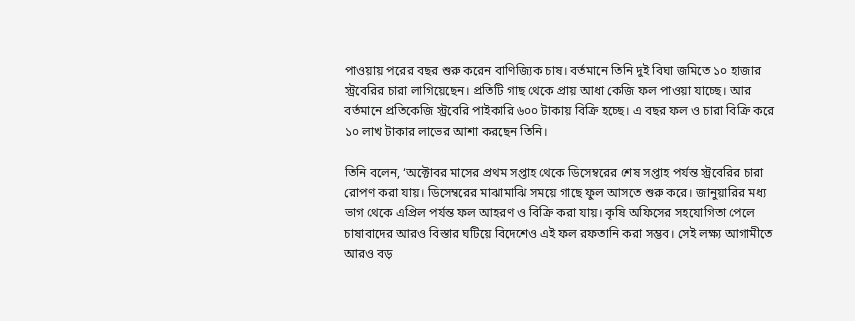পাওয়ায় পরের বছর শুরু করেন বাণিজ্যিক চাষ। বর্তমানে তিনি দুই বিঘা জমিতে ১০ হাজার স্ট্রবেরির চারা লাগিয়েছেন। প্রতিটি গাছ থেকে প্রায় আধা কেজি ফল পাওয়া যাচ্ছে। আর বর্তমানে প্রতিকেজি স্ট্রবেরি পাইকারি ৬০০ টাকায় বিক্রি হচ্ছে। এ বছর ফল ও চারা বিক্রি করে ১০ লাখ টাকার লাভের আশা করছেন তিনি।

তিনি বলেন, ‘অক্টোবর মাসের প্রথম সপ্তাহ থেকে ডিসেম্বরের শেষ সপ্তাহ পর্যন্ত স্ট্রবেরির চারা রোপণ করা যায়। ডিসেম্বরের মাঝামাঝি সময়ে গাছে ফুল আসতে শুরু করে। জানুয়ারির মধ্য ভাগ থেকে এপ্রিল পর্যন্ত ফল আহরণ ও বিক্রি করা যায়। কৃষি অফিসের সহযোগিতা পেলে চাষাবাদের আরও বিস্তার ঘটিয়ে বিদেশেও এই ফল রফতানি করা সম্ভব। সেই লক্ষ্য আগামীতে আরও বড়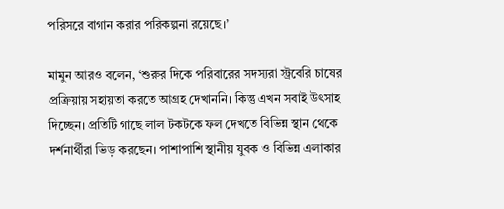পরিসরে বাগান করার পরিকল্পনা রয়েছে।’

মামুন আরও বলেন, ‘শুরুর দিকে পরিবারের সদস্যরা স্ট্রবেরি চাষের প্রক্রিয়ায় সহায়তা করতে আগ্রহ দেখাননি। কিন্তু এখন সবাই উৎসাহ দিচ্ছেন। প্রতিটি গাছে লাল টকটকে ফল দেখতে বিভিন্ন স্থান থেকে দর্শনার্থীরা ভিড় করছেন। পাশাপাশি স্থানীয় যুবক ও বিভিন্ন এলাকার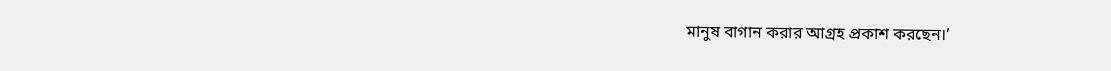মানুষ বাগান করার আগ্রহ প্রকাশ করছেন।’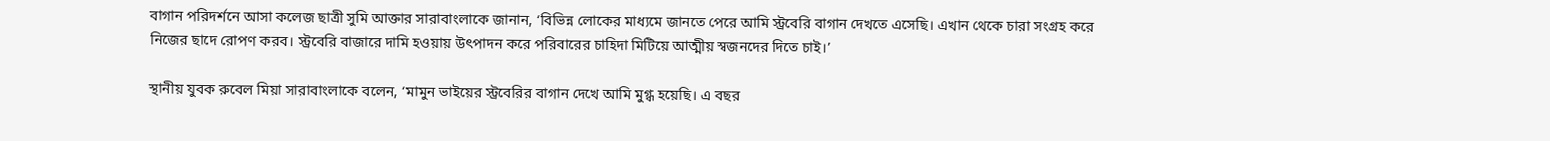বাগান পরিদর্শনে আসা কলেজ ছাত্রী সুমি আক্তার সারাবাংলাকে জানান, ‘বিভিন্ন লোকের মাধ্যমে জানতে পেরে আমি স্ট্রবেরি বাগান দেখতে এসেছি। এখান থেকে চারা সংগ্রহ করে নিজের ছাদে রোপণ করব। স্ট্রবেরি বাজারে দামি হওয়ায় উৎপাদন করে পরিবারের চাহিদা মিটিয়ে আত্মীয় স্বজনদের দিতে চাই।’

স্থানীয় যুবক রুবেল মিয়া সারাবাংলাকে বলেন, ‘মামুন ভাইয়ের স্ট্রবেরির বাগান দেখে আমি মুগ্ধ হয়েছি। এ বছর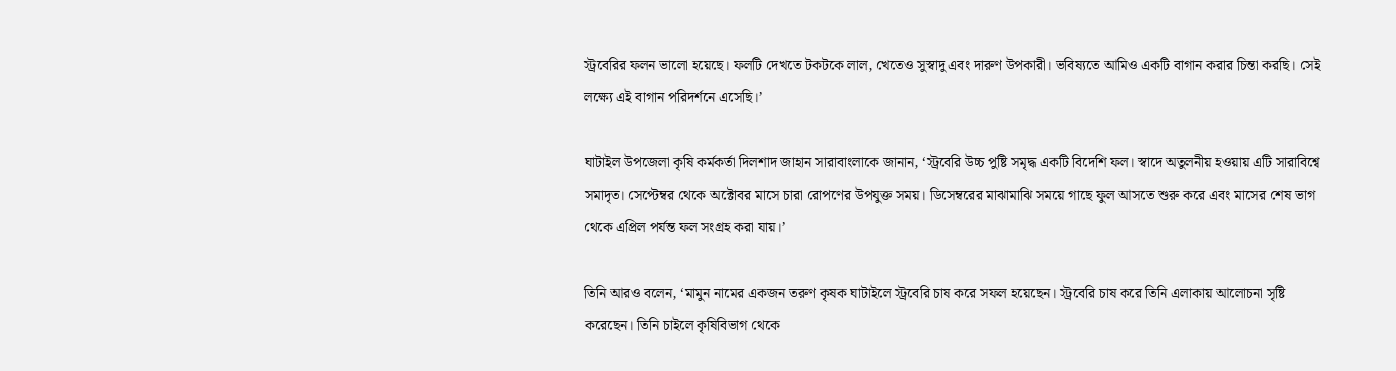স্ট্রবেরির ফলন ভালো হয়েছে। ফলটি দেখতে টকটকে লাল, খেতেও সুস্বাদু এবং দারুণ উপকারী। ভবিষ্যতে আমিও একটি বাগান করার চিন্তা করছি। সেই লক্ষ্যে এই বাগান পরিদর্শনে এসেছি।’

ঘাটাইল উপজেলা কৃষি কর্মকর্তা দিলশাদ জাহান সারাবাংলাকে জানান, ‘স্ট্রবেরি উচ্চ পুষ্টি সমৃদ্ধ একটি বিদেশি ফল। স্বাদে অতুলনীয় হওয়ায় এটি সারাবিশ্বে সমাদৃত। সেপ্টেম্বর থেকে অক্টোবর মাসে চারা রোপণের উপযুক্ত সময়। ডিসেম্বরের মাঝামাঝি সময়ে গাছে ফুল আসতে শুরু করে এবং মাসের শেষ ভাগ থেকে এপ্রিল পর্যন্ত ফল সংগ্রহ করা যায়।’

তিনি আরও বলেন, ‘মামুন নামের একজন তরুণ কৃষক ঘাটাইলে স্ট্রবেরি চাষ করে সফল হয়েছেন। স্ট্রবেরি চাষ করে তিনি এলাকায় আলোচনা সৃষ্টি করেছেন। তিনি চাইলে কৃষিবিভাগ থেকে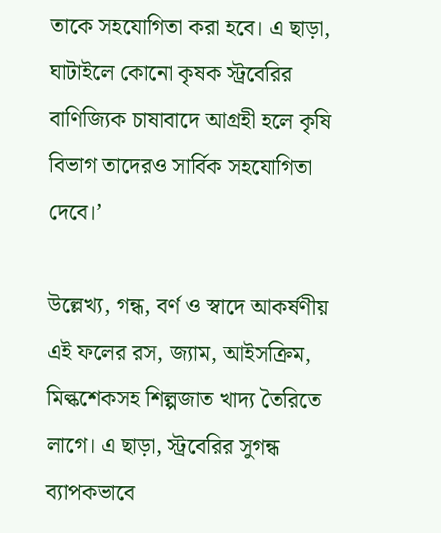তাকে সহযোগিতা করা হবে। এ ছাড়া, ঘাটাইলে কোনো কৃষক স্ট্রবেরির বাণিজ্যিক চাষাবাদে আগ্রহী হলে কৃষি বিভাগ তাদেরও সার্বিক সহযোগিতা দেবে।’

উল্লেখ্য, গন্ধ, বর্ণ ও স্বাদে আকর্ষণীয় এই ফলের রস, জ্যাম, আইসক্রিম, মিল্কশেকসহ শিল্পজাত খাদ্য তৈরিতে লাগে। এ ছাড়া, স্ট্রবেরির সুগন্ধ ব্যাপকভাবে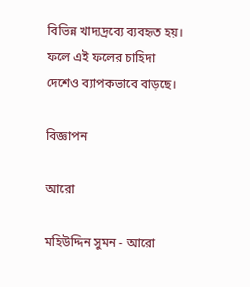বিভিন্ন খাদ্যদ্রব্যে ব্যবহৃত হয়। ফলে এই ফলের চাহিদা দেশেও ব্যাপকভাবে বাড়ছে।

বিজ্ঞাপন

আরো

মহিউদ্দিন সুমন - আরো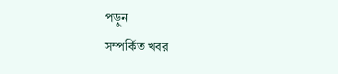পড়ুন
সম্পর্কিত খবর